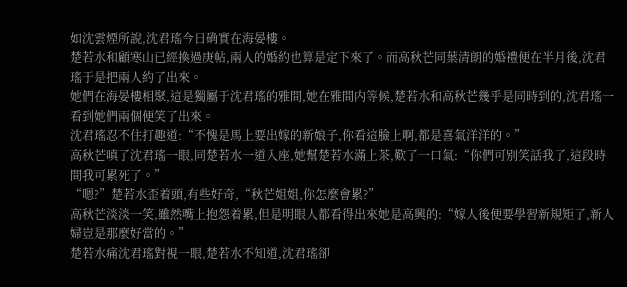如沈雲煙所說,沈君瑤今日确實在海晏樓。
楚若水和顧寒山已經換過庚帖,兩人的婚約也算是定下來了。而高秋芒同葉清朗的婚禮便在半月後,沈君瑤于是把兩人約了出來。
她們在海晏樓相聚,這是獨屬于沈君瑤的雅間,她在雅間内等候,楚若水和高秋芒幾乎是同時到的,沈君瑤一看到她們兩個便笑了出來。
沈君瑤忍不住打趣道:“不愧是馬上要出嫁的新娘子,你看這臉上啊,都是喜氣洋洋的。”
高秋芒嗔了沈君瑤一眼,同楚若水一道入座,她幫楚若水滿上茶,歎了一口氣:“你們可别笑話我了,這段時間我可累死了。”
“嗯?”楚若水歪着頭,有些好奇,“秋芒姐姐,你怎麼會累?”
高秋芒淡淡一笑,雖然嘴上抱怨着累,但是明眼人都看得出來她是高興的:“嫁人後便要學習新規矩了,新人婦豈是那麼好當的。”
楚若水痛沈君瑤對視一眼,楚若水不知道,沈君瑤卻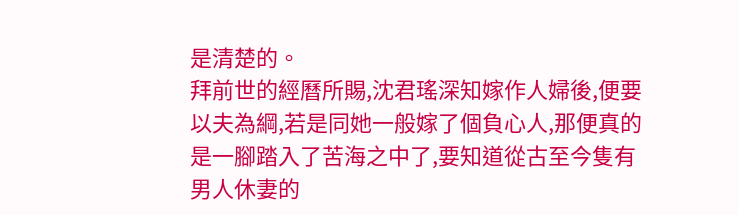是清楚的。
拜前世的經曆所賜,沈君瑤深知嫁作人婦後,便要以夫為綱,若是同她一般嫁了個負心人,那便真的是一腳踏入了苦海之中了,要知道從古至今隻有男人休妻的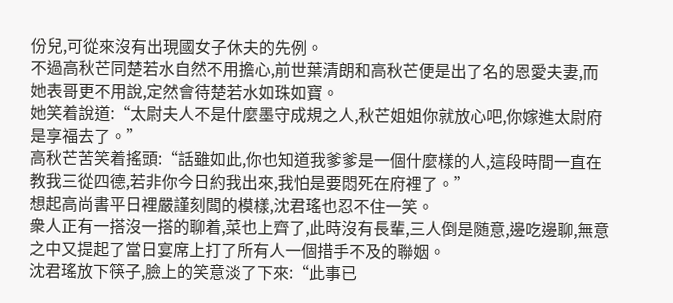份兒,可從來沒有出現國女子休夫的先例。
不過高秋芒同楚若水自然不用擔心,前世葉清朗和高秋芒便是出了名的恩愛夫妻,而她表哥更不用說,定然會待楚若水如珠如寶。
她笑着說道:“太尉夫人不是什麼墨守成規之人,秋芒姐姐你就放心吧,你嫁進太尉府是享福去了。”
高秋芒苦笑着搖頭:“話雖如此,你也知道我爹爹是一個什麼樣的人,這段時間一直在教我三從四德,若非你今日約我出來,我怕是要悶死在府裡了。”
想起高尚書平日裡嚴謹刻闆的模樣,沈君瑤也忍不住一笑。
衆人正有一搭沒一搭的聊着,菜也上齊了,此時沒有長輩,三人倒是随意,邊吃邊聊,無意之中又提起了當日宴席上打了所有人一個措手不及的聯姻。
沈君瑤放下筷子,臉上的笑意淡了下來:“此事已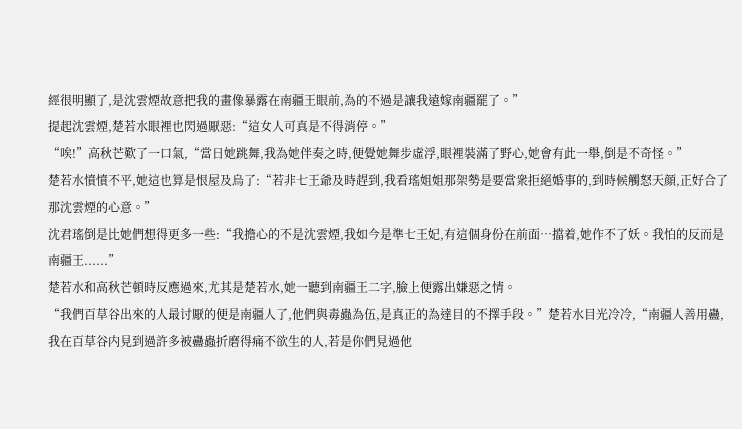經很明顯了,是沈雲煙故意把我的畫像暴露在南疆王眼前,為的不過是讓我遠嫁南疆罷了。”
提起沈雲煙,楚若水眼裡也閃過厭惡:“這女人可真是不得消停。”
“唉!”高秋芒歎了一口氣,“當日她跳舞,我為她伴奏之時,便覺她舞步虛浮,眼裡裝滿了野心,她會有此一舉,倒是不奇怪。”
楚若水憤憤不平,她這也算是恨屋及烏了:“若非七王爺及時趕到,我看瑤姐姐那架勢是要當衆拒絕婚事的,到時候觸怒天顔,正好合了那沈雲煙的心意。”
沈君瑤倒是比她們想得更多一些:“我擔心的不是沈雲煙,我如今是準七王妃,有這個身份在前面…擋着,她作不了妖。我怕的反而是南疆王......”
楚若水和高秋芒頓時反應過來,尤其是楚若水,她一聽到南疆王二字,臉上便露出嫌惡之情。
“我們百草谷出來的人最讨厭的便是南疆人了,他們與毒蟲為伍,是真正的為達目的不擇手段。”楚若水目光冷冷,“南疆人善用蠱,我在百草谷内見到過許多被蠱蟲折磨得痛不欲生的人,若是你們見過他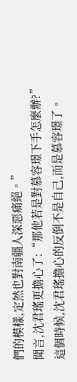們的模樣,定然也對南疆人深惡痛絕。”
聞言,沈君瑤更擔心了:“那他若是對慕容璟下手怎麼辦?”
這個時候,沈君瑤擔心的反倒不是自己,而是慕容璟了。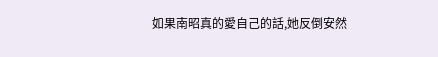如果南昭真的愛自己的話,她反倒安然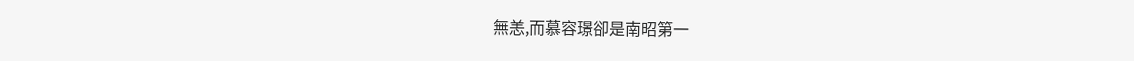無恙,而慕容璟卻是南昭第一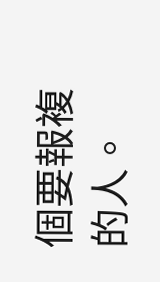個要報複的人。